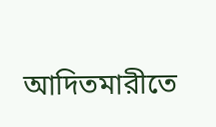আদিতমারীতে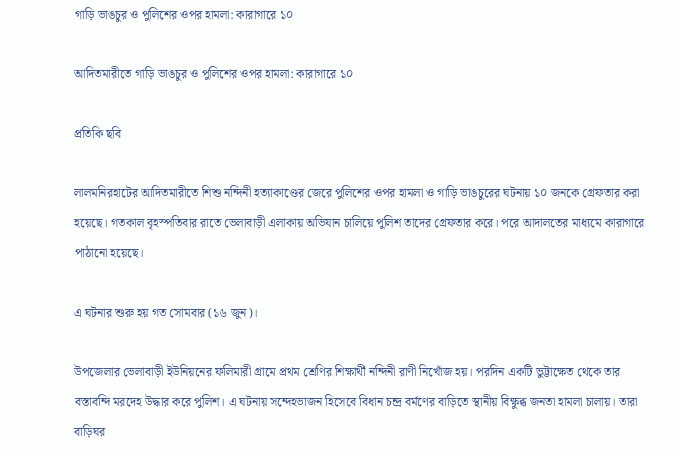গাড়ি ভাঙচুর ও পুলিশের ওপর হামলা: কারাগারে ১০

আদিতমারীতে গাড়ি ভাঙচুর ও পুলিশের ওপর হামলা: কারাগারে ১০

প্রতিকি ছবি

লালমনিরহাটের আদিতমারীতে শিশু নন্দিনী হত্যাকাণ্ডের জেরে পুলিশের ওপর হামলা ও গাড়ি ভাঙচুরের ঘটনায় ১০ জনকে গ্রেফতার করা হয়েছে। গতকাল বৃহস্পতিবার রাতে ভেলাবাড়ী এলাকায় অভিযান চালিয়ে পুলিশ তাদের গ্রেফতার করে। পরে আদালতের মাধ্যমে কারাগারে পাঠানো হয়েছে।

এ ঘটনার শুরু হয় গত সোমবার (১৬ জুন)।

উপজেলার ভেলাবাড়ী ইউনিয়নের ফলিমারী গ্রামে প্রথম শ্রেণির শিক্ষার্থী নন্দিনী রাণী নিখোঁজ হয়। পরদিন একটি ভুট্টাক্ষেত থেকে তার বস্তাবন্দি মরদেহ উদ্ধার করে পুলিশ। এ ঘটনায় সন্দেহভাজন হিসেবে বিধান চন্দ্র বর্মণের বাড়িতে স্থানীয় বিক্ষুব্ধ জনতা হামলা চালায়। তারা বাড়িঘর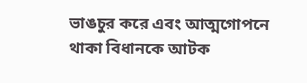ভাঙচুর করে এবং আত্মগোপনে থাকা বিধানকে আটক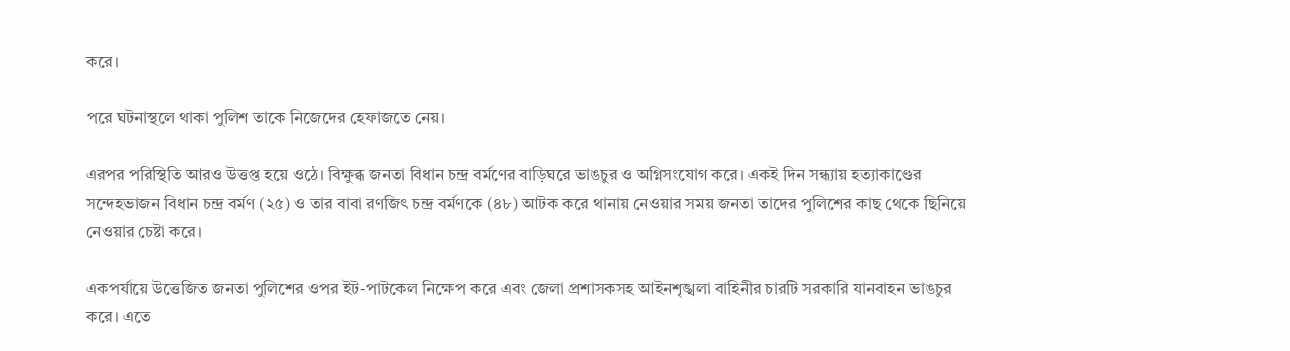করে।

পরে ঘটনাস্থলে থাকা পুলিশ তাকে নিজেদের হেফাজতে নেয়।

এরপর পরিস্থিতি আরও উত্তপ্ত হয়ে ওঠে। বিক্ষুব্ধ জনতা বিধান চন্দ্র বর্মণের বাড়িঘরে ভাঙচুর ও অগ্নিসংযোগ করে। একই দিন সন্ধ্যায় হত্যাকাণ্ডের সন্দেহভাজন বিধান চন্দ্র বর্মণ (২৫) ও তার বাবা রণজিৎ চন্দ্র বর্মণকে (৪৮) আটক করে থানায় নেওয়ার সময় জনতা তাদের পুলিশের কাছ থেকে ছিনিয়ে নেওয়ার চেষ্টা করে।

একপর্যায়ে উত্তেজিত জনতা পুলিশের ওপর ইট-পাটকেল নিক্ষেপ করে এবং জেলা প্রশাসকসহ আইনশৃঙ্খলা বাহিনীর চারটি সরকারি যানবাহন ভাঙচুর করে। এতে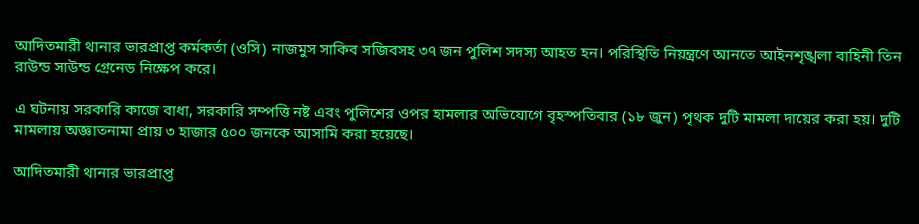আদিতমারী থানার ভারপ্রাপ্ত কর্মকর্তা (ওসি) নাজমুস সাকিব সজিবসহ ৩৭ জন পুলিশ সদস্য আহত হন। পরিস্থিতি নিয়ন্ত্রণে আনতে আইনশৃঙ্খলা বাহিনী তিন রাউন্ড সাউন্ড গ্রেনেড নিক্ষেপ করে।

এ ঘটনায় সরকারি কাজে বাধা, সরকারি সম্পত্তি নষ্ট এবং পুলিশের ওপর হামলার অভিযোগে বৃহস্পতিবার (১৮ জুন) পৃথক দুটি মামলা দায়ের করা হয়। দুটি মামলায় অজ্ঞাতনামা প্রায় ৩ হাজার ৫০০ জনকে আসামি করা হয়েছে।

আদিতমারী থানার ভারপ্রাপ্ত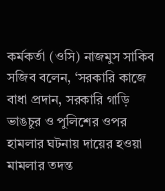কর্মকর্তা (ওসি) নাজমুস সাকিব সজিব বলেন, ‘সরকারি কাজে বাধা প্রদান, সরকারি গাড়ি ভাঙচুর ও পুলিশের ওপর হামলার ঘটনায় দায়ের হওয়া মামলার তদন্ত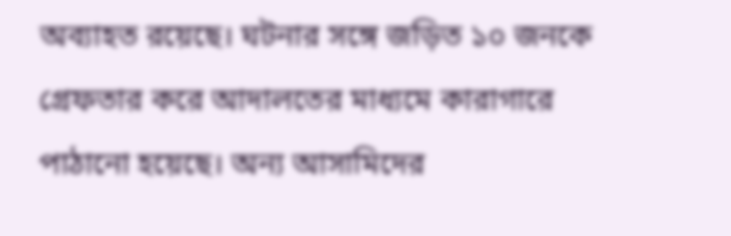অব্যাহত রয়েছে। ঘটনার সঙ্গে জড়িত ১০ জনকে গ্রেফতার করে আদালতের মাধ্যমে কারাগারে পাঠানো হয়েছে। অন্য আসামিদের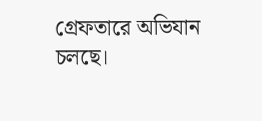গ্রেফতারে অভিযান চলছে।